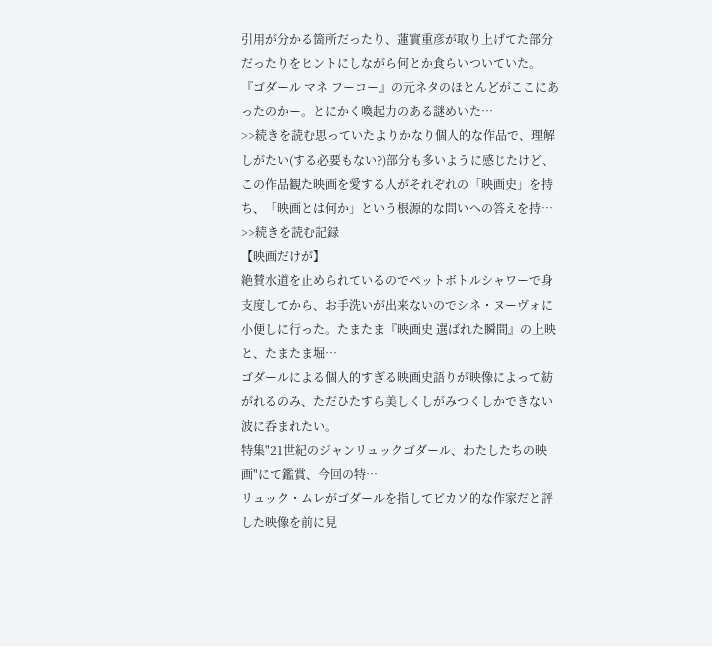引用が分かる箇所だったり、蓮實重彦が取り上げてた部分だったりをヒントにしながら何とか食らいついていた。『ゴダール マネ フーコー』の元ネタのほとんどがここにあったのかー。とにかく喚起力のある謎めいた…
>>続きを読む思っていたよりかなり個人的な作品で、理解しがたい(する必要もない?)部分も多いように感じたけど、この作品観た映画を愛する人がそれぞれの「映画史」を持ち、「映画とは何か」という根源的な問いへの答えを持…
>>続きを読む記録
【映画だけが】
絶賛水道を止められているのでペットボトルシャワーで身支度してから、お手洗いが出来ないのでシネ・ヌーヴォに小便しに行った。たまたま『映画史 選ばれた瞬間』の上映と、たまたま堀…
ゴダールによる個人的すぎる映画史語りが映像によって紡がれるのみ、ただひたすら美しくしがみつくしかできない波に呑まれたい。
特集"21世紀のジャンリュックゴダール、わたしたちの映画"にて鑑賞、今回の特…
リュック・ムレがゴダールを指してピカソ的な作家だと評した映像を前に見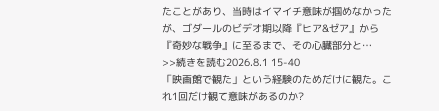たことがあり、当時はイマイチ意味が掴めなかったが、ゴダールのビデオ期以降『ヒア&ゼア』から『奇妙な戦争』に至るまで、その心臓部分と…
>>続きを読む2026.8.1 15-40
「映画館で観た」という経験のためだけに観た。これ1回だけ観て意味があるのか?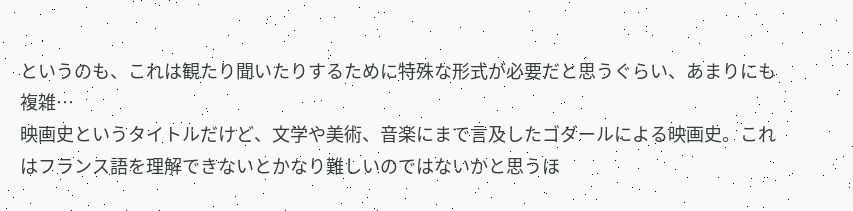というのも、これは観たり聞いたりするために特殊な形式が必要だと思うぐらい、あまりにも複雑…
映画史というタイトルだけど、文学や美術、音楽にまで言及したゴダールによる映画史。これはフランス語を理解できないとかなり難しいのではないかと思うほ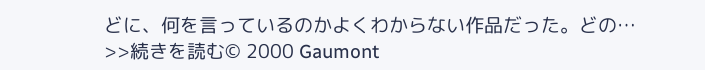どに、何を言っているのかよくわからない作品だった。どの…
>>続きを読む© 2000 Gaumont